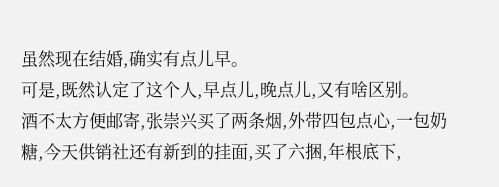虽然现在结婚,确实有点儿早。
可是,既然认定了这个人,早点儿,晚点儿,又有啥区别。
酒不太方便邮寄,张崇兴买了两条烟,外带四包点心,一包奶糖,今天供销社还有新到的挂面,买了六捆,年根底下,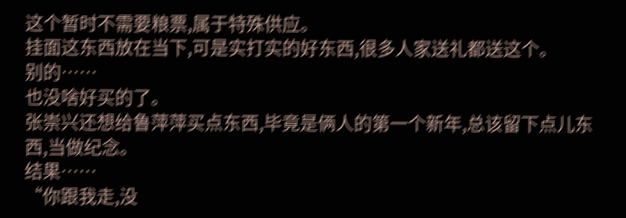这个暂时不需要粮票,属于特殊供应。
挂面这东西放在当下,可是实打实的好东西,很多人家送礼都送这个。
别的……
也没啥好买的了。
张崇兴还想给鲁萍萍买点东西,毕竟是俩人的第一个新年,总该留下点儿东西,当做纪念。
结果……
“你跟我走,没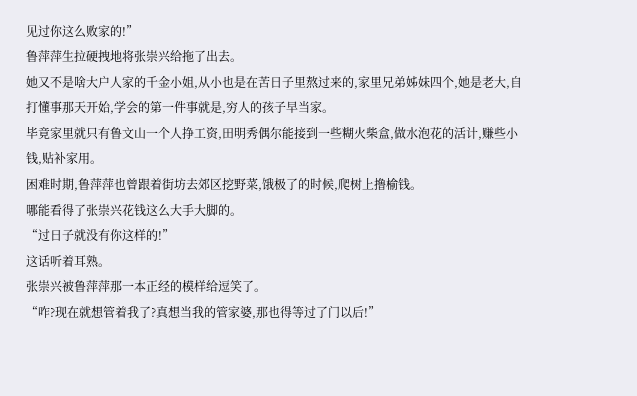见过你这么败家的!”
鲁萍萍生拉硬拽地将张崇兴给拖了出去。
她又不是啥大户人家的千金小姐,从小也是在苦日子里熬过来的,家里兄弟姊妹四个,她是老大,自打懂事那天开始,学会的第一件事就是,穷人的孩子早当家。
毕竟家里就只有鲁文山一个人挣工资,田明秀偶尔能接到一些糊火柴盒,做水泡花的活计,赚些小钱,贴补家用。
困难时期,鲁萍萍也曾跟着街坊去郊区挖野菜,饿极了的时候,爬树上撸榆钱。
哪能看得了张崇兴花钱这么大手大脚的。
“过日子就没有你这样的!”
这话听着耳熟。
张崇兴被鲁萍萍那一本正经的模样给逗笑了。
“咋?现在就想管着我了?真想当我的管家婆,那也得等过了门以后!”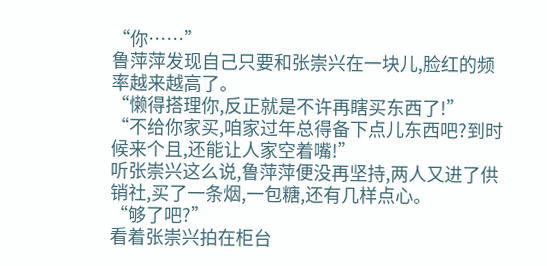“你……”
鲁萍萍发现自己只要和张崇兴在一块儿,脸红的频率越来越高了。
“懒得搭理你,反正就是不许再瞎买东西了!”
“不给你家买,咱家过年总得备下点儿东西吧?到时候来个且,还能让人家空着嘴!”
听张崇兴这么说,鲁萍萍便没再坚持,两人又进了供销社,买了一条烟,一包糖,还有几样点心。
“够了吧?”
看着张崇兴拍在柜台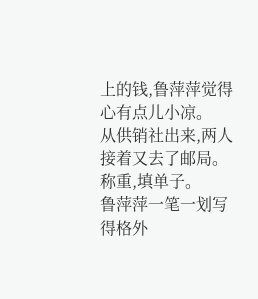上的钱,鲁萍萍觉得心有点儿小凉。
从供销社出来,两人接着又去了邮局。
称重,填单子。
鲁萍萍一笔一划写得格外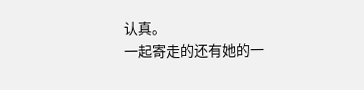认真。
一起寄走的还有她的一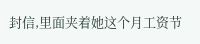封信,里面夹着她这个月工资节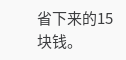省下来的15块钱。